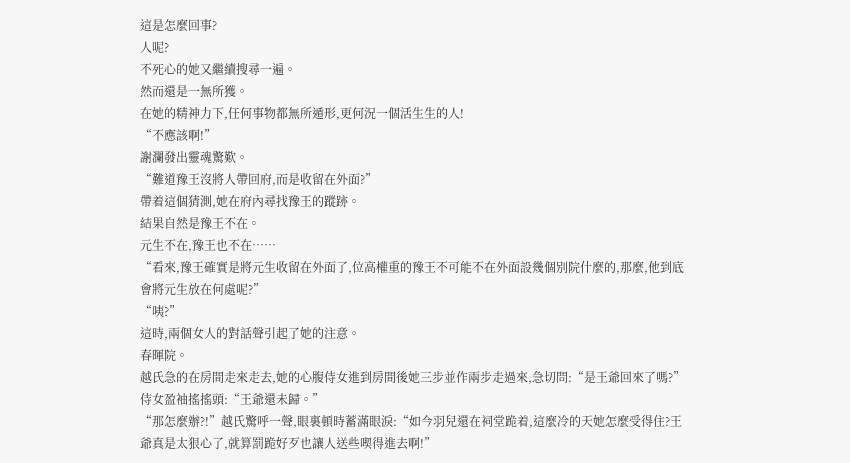這是怎麼回事?
人呢?
不死心的她又繼續搜尋一遍。
然而還是一無所獲。
在她的精神力下,任何事物都無所遁形,更何況一個活生生的人!
“不應該啊!”
謝瀾發出靈魂驚歎。
“難道豫王沒將人帶回府,而是收留在外面?”
帶着這個猜測,她在府內尋找豫王的蹤跡。
結果自然是豫王不在。
元生不在,豫王也不在……
“看來,豫王確實是將元生收留在外面了,位高權重的豫王不可能不在外面設幾個別院什麼的,那麼,他到底會將元生放在何處呢?”
“咦?”
這時,兩個女人的對話聲引起了她的注意。
春暉院。
越氏急的在房間走來走去,她的心腹侍女進到房間後她三步並作兩步走過來,急切問:“是王爺回來了嗎?”
侍女盈袖搖搖頭:“王爺還未歸。”
“那怎麼辦?!”越氏驚呼一聲,眼裏頓時蓄滿眼淚:“如今羽兒還在祠堂跪着,這麼冷的天她怎麼受得住?王爺真是太狠心了,就算罰跪好歹也讓人送些喫得進去啊!”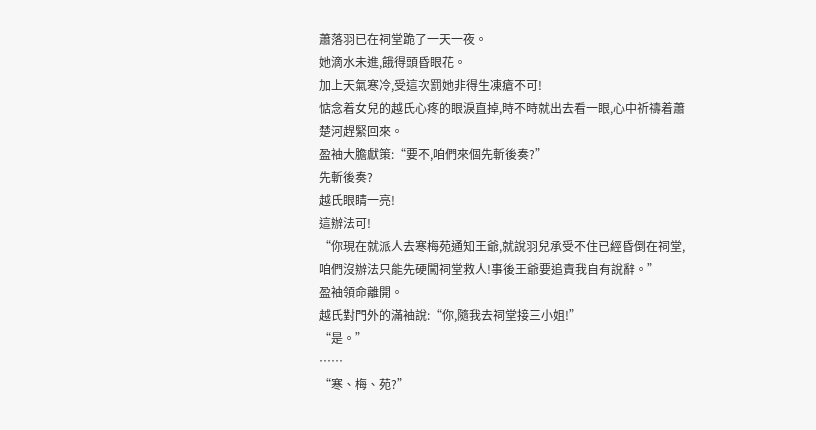蕭落羽已在祠堂跪了一天一夜。
她滴水未進,餓得頭昏眼花。
加上天氣寒冷,受這次罰她非得生凍瘡不可!
惦念着女兒的越氏心疼的眼淚直掉,時不時就出去看一眼,心中祈禱着蕭楚河趕緊回來。
盈袖大膽獻策:“要不,咱們來個先斬後奏?”
先斬後奏?
越氏眼睛一亮!
這辦法可!
“你現在就派人去寒梅苑通知王爺,就說羽兒承受不住已經昏倒在祠堂,咱們沒辦法只能先硬闖祠堂救人!事後王爺要追責我自有說辭。”
盈袖領命離開。
越氏對門外的滿袖說:“你,隨我去祠堂接三小姐!”
“是。”
……
“寒、梅、苑?”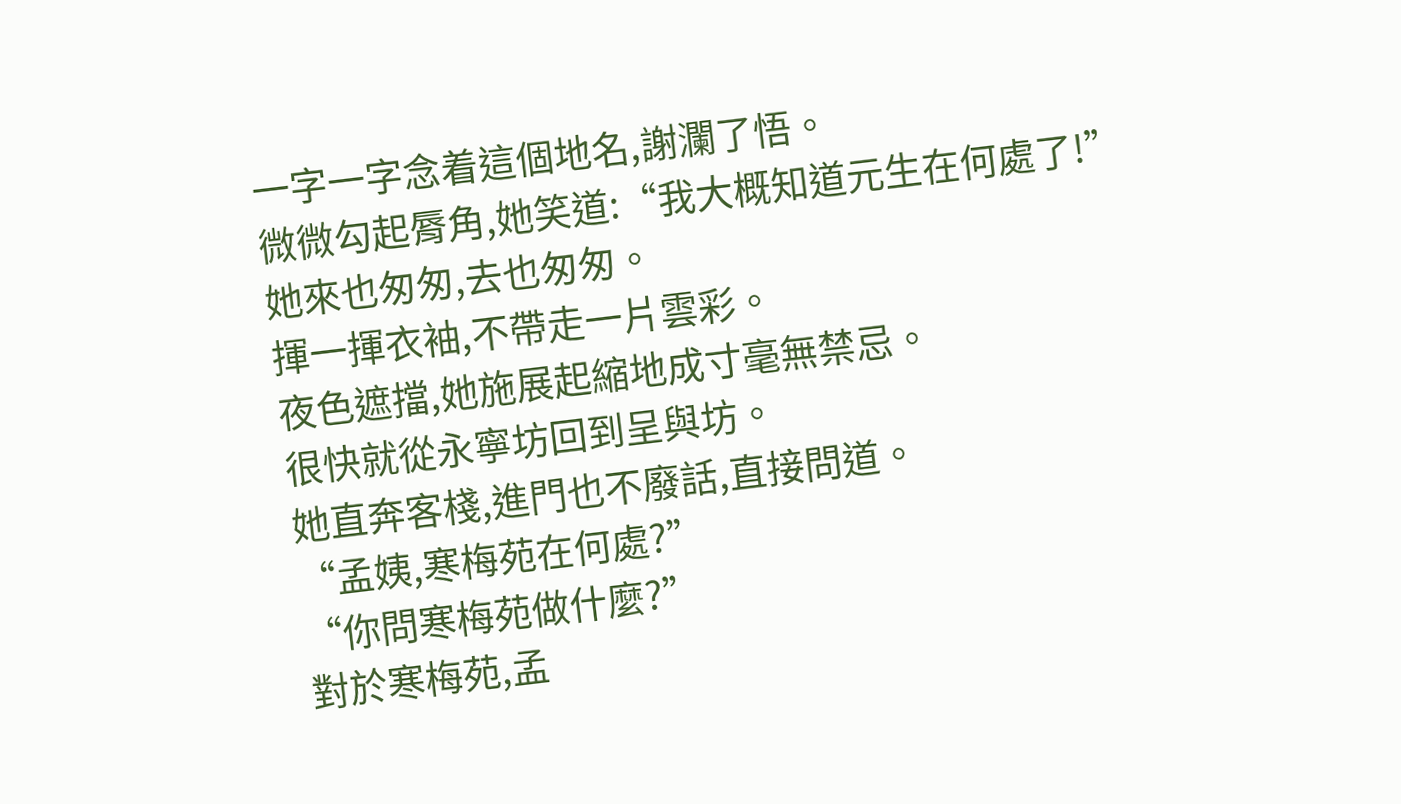一字一字念着這個地名,謝瀾了悟。
微微勾起脣角,她笑道:“我大概知道元生在何處了!”
她來也匆匆,去也匆匆。
揮一揮衣袖,不帶走一片雲彩。
夜色遮擋,她施展起縮地成寸毫無禁忌。
很快就從永寧坊回到呈與坊。
她直奔客棧,進門也不廢話,直接問道。
“孟姨,寒梅苑在何處?”
“你問寒梅苑做什麼?”
對於寒梅苑,孟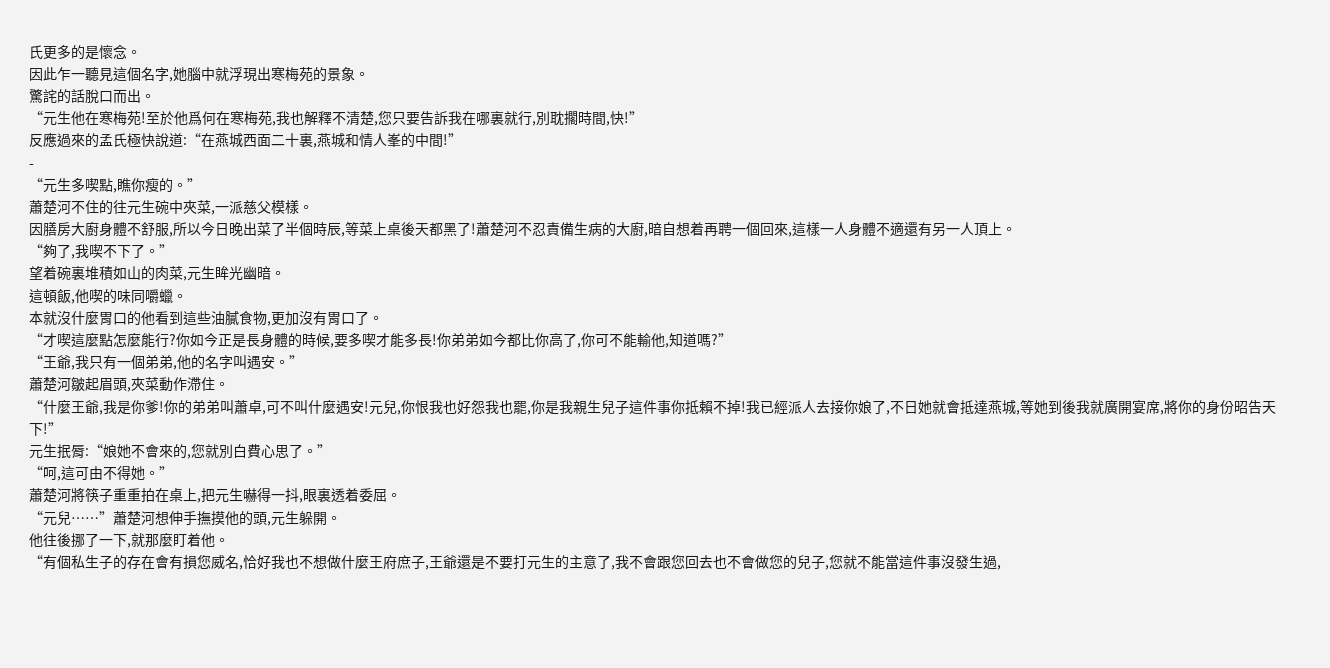氏更多的是懷念。
因此乍一聽見這個名字,她腦中就浮現出寒梅苑的景象。
驚詫的話脫口而出。
“元生他在寒梅苑!至於他爲何在寒梅苑,我也解釋不清楚,您只要告訴我在哪裏就行,別耽擱時間,快!”
反應過來的孟氏極快說道:“在燕城西面二十裏,燕城和情人峯的中間!”
-
“元生多喫點,瞧你瘦的。”
蕭楚河不住的往元生碗中夾菜,一派慈父模樣。
因膳房大廚身體不舒服,所以今日晚出菜了半個時辰,等菜上桌後天都黑了!蕭楚河不忍責備生病的大廚,暗自想着再聘一個回來,這樣一人身體不適還有另一人頂上。
“夠了,我喫不下了。”
望着碗裏堆積如山的肉菜,元生眸光幽暗。
這頓飯,他喫的味同嚼蠟。
本就沒什麼胃口的他看到這些油膩食物,更加沒有胃口了。
“才喫這麼點怎麼能行?你如今正是長身體的時候,要多喫才能多長!你弟弟如今都比你高了,你可不能輸他,知道嗎?”
“王爺,我只有一個弟弟,他的名字叫遇安。”
蕭楚河皺起眉頭,夾菜動作滯住。
“什麼王爺,我是你爹!你的弟弟叫蕭卓,可不叫什麼遇安!元兒,你恨我也好怨我也罷,你是我親生兒子這件事你抵賴不掉!我已經派人去接你娘了,不日她就會抵達燕城,等她到後我就廣開宴席,將你的身份昭告天下!”
元生抿脣:“娘她不會來的,您就別白費心思了。”
“呵,這可由不得她。”
蕭楚河將筷子重重拍在桌上,把元生嚇得一抖,眼裏透着委屈。
“元兒……”蕭楚河想伸手撫摸他的頭,元生躲開。
他往後挪了一下,就那麼盯着他。
“有個私生子的存在會有損您威名,恰好我也不想做什麼王府庶子,王爺還是不要打元生的主意了,我不會跟您回去也不會做您的兒子,您就不能當這件事沒發生過,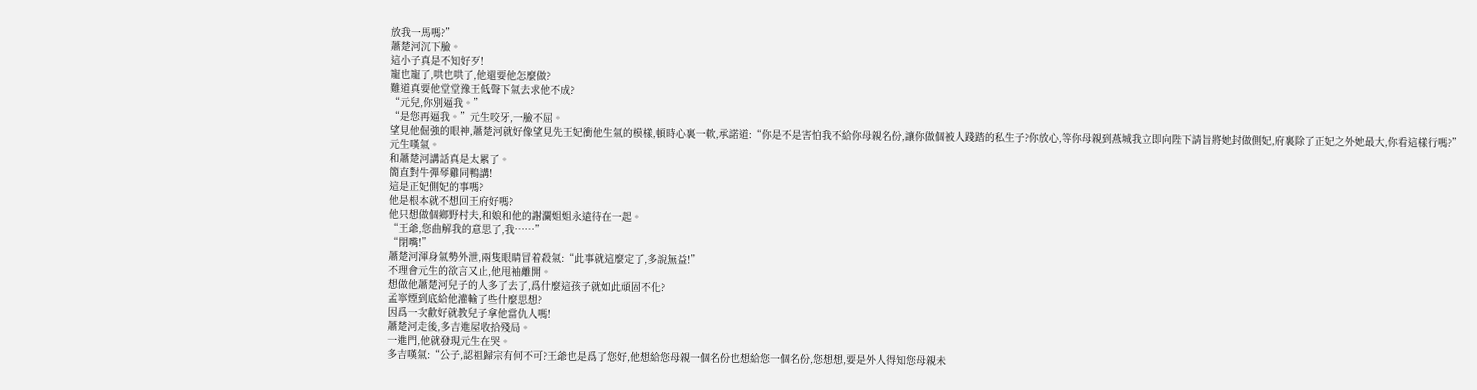放我一馬嗎?”
蕭楚河沉下臉。
這小子真是不知好歹!
寵也寵了,哄也哄了,他還要他怎麼做?
難道真要他堂堂豫王低聲下氣去求他不成?
“元兒,你別逼我。”
“是您再逼我。”元生咬牙,一臉不屈。
望見他倔強的眼神,蕭楚河就好像望見先王妃衝他生氣的模樣,頓時心裏一軟,承諾道:“你是不是害怕我不給你母親名份,讓你做個被人踐踏的私生子?你放心,等你母親到燕城我立即向陛下請旨將她封做側妃,府裏除了正妃之外她最大,你看這樣行嗎?”
元生嘆氣。
和蕭楚河講話真是太累了。
簡直對牛彈琴雞同鴨講!
這是正妃側妃的事嗎?
他是根本就不想回王府好嗎?
他只想做個鄉野村夫,和娘和他的謝瀾姐姐永遠待在一起。
“王爺,您曲解我的意思了,我……”
“閉嘴!”
蕭楚河渾身氣勢外泄,兩隻眼睛冒着殺氣:“此事就這麼定了,多說無益!”
不理會元生的欲言又止,他甩袖離開。
想做他蕭楚河兒子的人多了去了,爲什麼這孩子就如此頑固不化?
孟寧煙到底給他灌輸了些什麼思想?
因爲一次歡好就教兒子拿他當仇人嗎!
蕭楚河走後,多吉進屋收拾殘局。
一進門,他就發現元生在哭。
多吉嘆氣:“公子,認祖歸宗有何不可?王爺也是爲了您好,他想給您母親一個名份也想給您一個名份,您想想,要是外人得知您母親未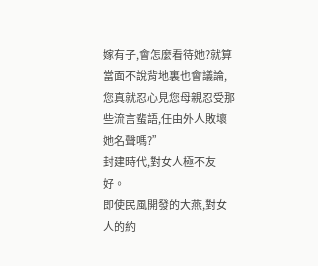嫁有子,會怎麼看待她?就算當面不說背地裏也會議論,您真就忍心見您母親忍受那些流言蜚語,任由外人敗壞她名聲嗎?”
封建時代,對女人極不友好。
即使民風開發的大燕,對女人的約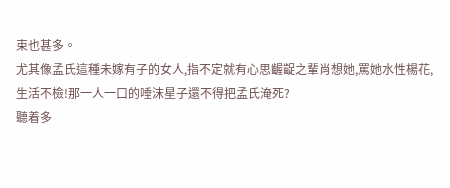束也甚多。
尤其像孟氏這種未嫁有子的女人,指不定就有心思齷齪之輩肖想她,罵她水性楊花,生活不檢!那一人一口的唾沫星子還不得把孟氏淹死?
聽着多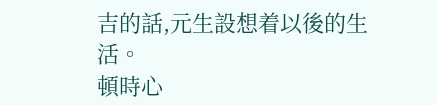吉的話,元生設想着以後的生活。
頓時心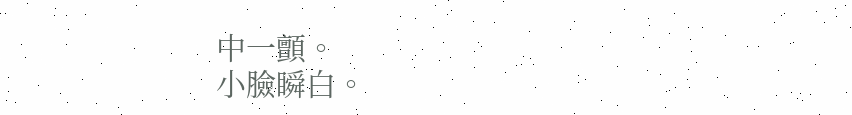中一顫。
小臉瞬白。